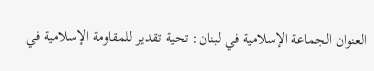العنوان الجماعة الإسلامية في لبنان: تحية تقدير للمقاومة الإسلامية في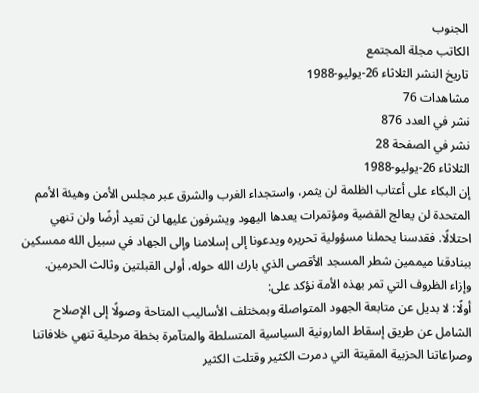الجنوب
الكاتب مجلة المجتمع
تاريخ النشر الثلاثاء 26-يوليو-1988
مشاهدات 76
نشر في العدد 876
نشر في الصفحة 28
الثلاثاء 26-يوليو-1988
إن البكاء على أعتاب الظلمة لن يثمر، واستجداء الغرب والشرق عبر مجلس الأمن وهيئة الأمم المتحدة لن يعالج القضية ومؤتمرات يعدها اليهود ويشرفون عليها لن تعيد أرضًا ولن تنهي احتلالًا. فقدسنا يحملنا مسؤولية تحريره ويدعونا إلى إسلامنا وإلى الجهاد في سبيل الله ممسكين ببنادقنا ميممين شطر المسجد الأقصى الذي بارك الله حوله، أولى القبلتين وثالث الحرمين.
وإزاء الظروف التي تمر بهذه الأمة نؤكد على:
أولًا: لا بديل عن متابعة الجهود المتواصلة وبمختلف الأساليب المتاحة وصولًا إلى الإصلاح الشامل عن طريق إسقاط المارونية السياسية المتسلطة والمتآمرة بخطة مرحلية تنهي خلافاتنا وصراعاتنا الحزبية المقيتة التي دمرت الكثير وقتلت الكثير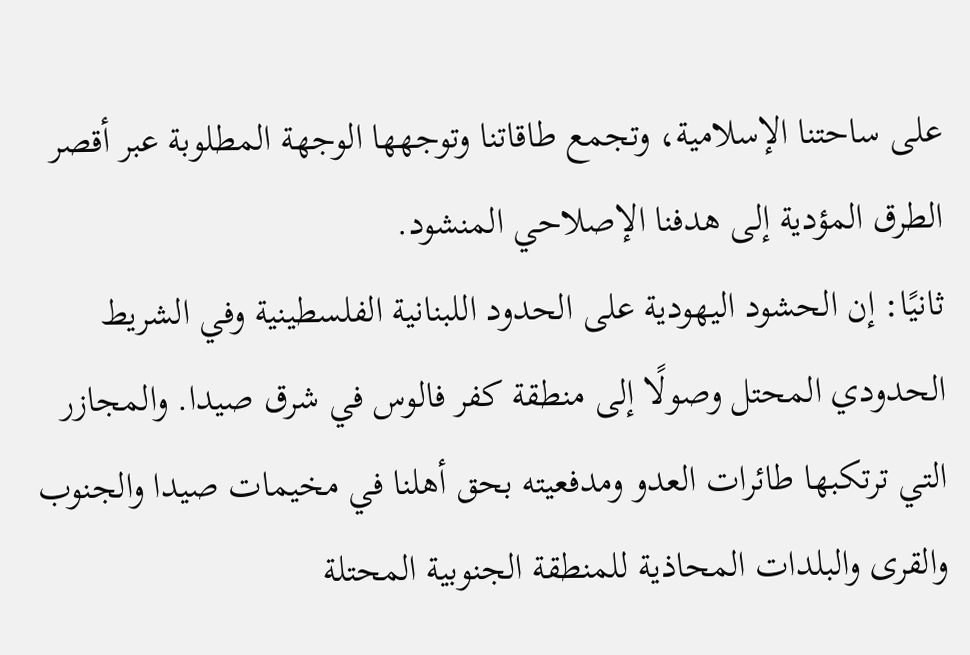على ساحتنا الإسلامية، وتجمع طاقاتنا وتوجهها الوجهة المطلوبة عبر أقصر الطرق المؤدية إلى هدفنا الإصلاحي المنشود.
ثانيًا: إن الحشود اليهودية على الحدود اللبنانية الفلسطينية وفي الشريط الحدودي المحتل وصولًا إلى منطقة كفر فالوس في شرق صيدا. والمجازر التي ترتكبها طائرات العدو ومدفعيته بحق أهلنا في مخيمات صيدا والجنوب والقرى والبلدات المحاذية للمنطقة الجنوبية المحتلة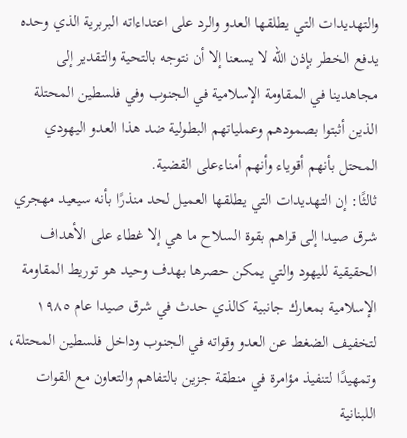والتهديدات التي يطلقها العدو والرد على اعتداءاته البربرية الذي وحده يدفع الخطر بإذن الله لا يسعنا إلا أن نتوجه بالتحية والتقدير إلى مجاهدينا في المقاومة الإسلامية في الجنوب وفي فلسطين المحتلة الذين أثبتوا بصمودهم وعملياتهم البطولية ضد هذا العدو اليهودي المحتل بأنهم أقوياء وأنهم أمناءعلى القضية.
ثالثًا: إن التهديدات التي يطلقها العميل لحد منذرًا بأنه سيعيد مهجري شرق صيدا إلى قراهم بقوة السلاح ما هي إلا غطاء على الأهداف الحقيقية لليهود والتي يمكن حصرها بهدف وحيد هو توريط المقاومة الإسلامية بمعارك جانبية كالذي حدث في شرق صيدا عام ١٩٨٥ لتخفيف الضغط عن العدو وقواته في الجنوب وداخل فلسطين المحتلة، وتمهيدًا لتنفيذ مؤامرة في منطقة جزين بالتفاهم والتعاون مع القوات اللبنانية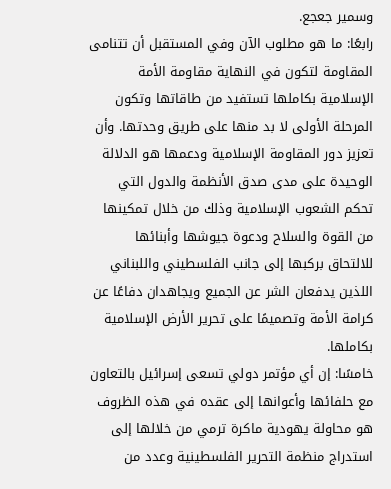وسمير جعجع.
رابعًا: ما هو مطلوب الآن وفي المستقبل أن تتنامى المقاومة لتكون في النهاية مقاومة الأمة الإسلامية بكاملها تستفيد من طاقاتها وتكون المرحلة الأولى لا بد منها على طريق وحدتها. وأن تعزيز دور المقاومة الإسلامية ودعمها هو الدلالة الوحيدة على مدى صدق الأنظمة والدول التي تحكم الشعوب الإسلامية وذلك من خلال تمكينها من القوة والسلاح ودعوة جيوشها وأبنائها للالتحاق بركبها إلى جانب الفلسطيني واللبناني اللذين يدفعان الشر عن الجميع ويجاهدان دفاعًا عن كرامة الأمة وتصميمًا على تحرير الأرض الإسلامية بكاملها.
خامسًا: إن أي مؤتمر دولي تسعى إسرائيل بالتعاون مع حلفائها وأعوانها إلى عقده في هذه الظروف هو محاولة يهودية ماكرة ترمي من خلالها إلى استدراج منظمة التحرير الفلسطينية وعدد من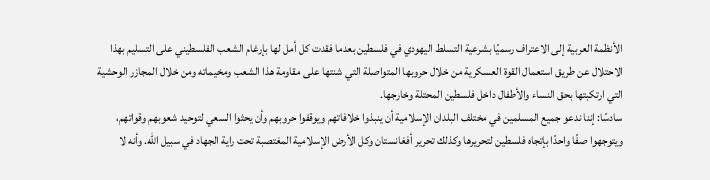الأنظمة العربية إلى الاعتراف رسميًا بشرعية التسلط اليهودي في فلسطين بعدما فقدت كل أمل لها بإرغام الشعب الفلسطيني على التسليم بهذا الاحتلال عن طريق استعمال القوة العسكرية من خلال حروبها المتواصلة التي شنتها على مقاومة هذا الشعب ومخيماته ومن خلال المجازر الوحشية التي ارتكبتها بحق النساء والأطفال داخل فلسطين المحتلة وخارجها.
سادسًا: إننا ندعو جميع المسلمين في مختلف البلدان الإسلامية أن ينبذوا خلافاتهم ويوقفوا حروبهم وأن يحثوا السعي لتوحيد شعوبهم وقواتهم، ويتوجهوا صفًا واحدًا بإتجاه فلسطين لتحريرها وكذلك تحرير أفغانستان وكل الأرض الإسلامية المغتصبة تحت راية الجهاد في سبيل الله. وأنه لا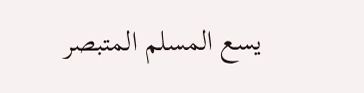يسع المسلم المتبصر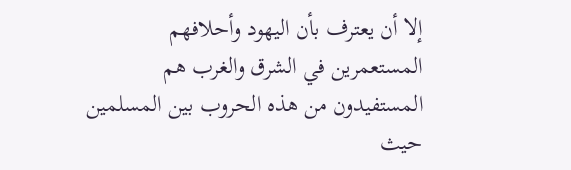إلا أن يعترف بأن اليهود وأحلافهم المستعمرين في الشرق والغرب هم المستفيدون من هذه الحروب بين المسلمين حيث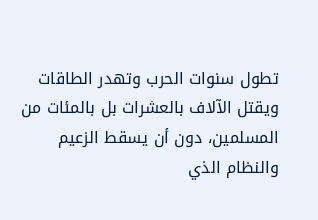تطول سنوات الحرب وتهدر الطاقات ويقتل الآلاف بالعشرات بل بالمئات من المسلمين، دون أن يسقط الزعيم والنظام الذي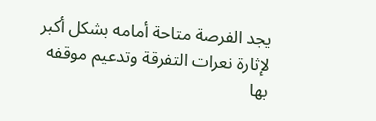يجد الفرصة متاحة أمامه بشكل أكبر لإثارة نعرات التفرقة وتدعيم موقفه بها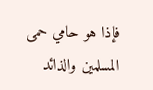فإذا هو حامي حمى المسلمين والذائد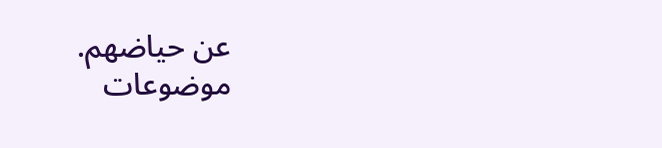عن حياضهم.
موضوعات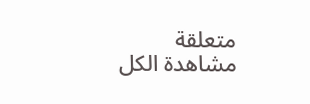متعلقة
مشاهدة الكل